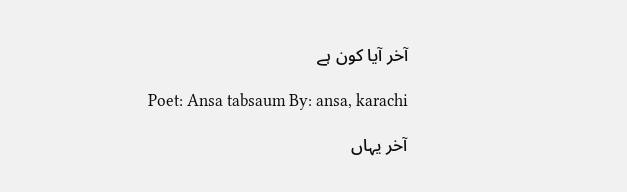آخر آیا کون ہے

Poet: Ansa tabsaum By: ansa, karachi

آخر یہاں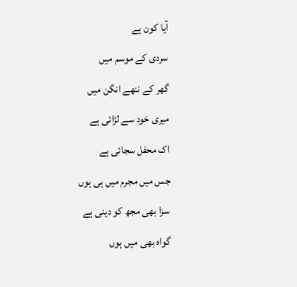آیا کون ہے
سردی کے موسم میں
گھر کے ننھے انگن میں
میری خود سے لڑائی ہے
اک محفل سجائی ہے
جس میں مجرم میں ہی ہوں
سزا بھی مجھ کو دینی ہے
گواہ بھی میں ہوں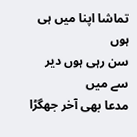تماشا اپنا میں ہی ہوں
سن رہی ہوں دیر سے میں
مدعا بھی آخر جھگڑا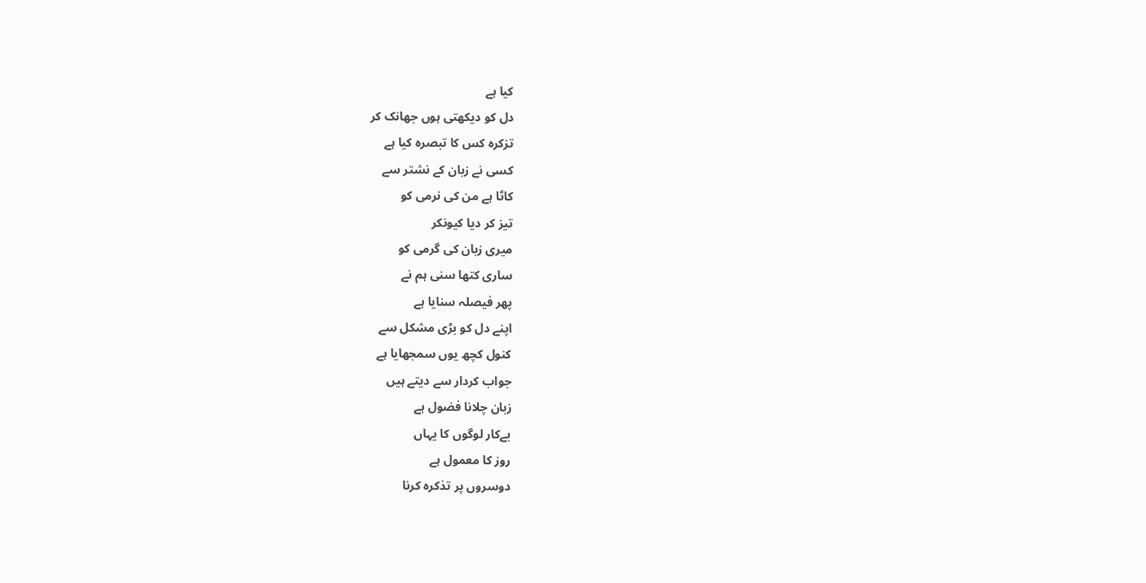کیا ہے
دل کو دیکھتی ہوں جھانک کر
تزکرہ کس کا تبصرہ کیا ہے
کسی نے زبان کے نشتر سے
کاٹا ہے من کی نرمی کو
تیز کر دیا کیونکر
میری زبان کی گرمی کو
ساری کتھا سنی ہم نے
پھر فیصلہ سنایا ہے
اپنے دل کو بڑی مشکل سے
کنول کچھ یوں سمجھایا ہے
جواب کردار سے دیتے ہیں
زبان چلانا فضول ہے
بےکار لوگوں کا یہاں
روز کا معمول ہے
دوسروں پر تذکرہ کرنا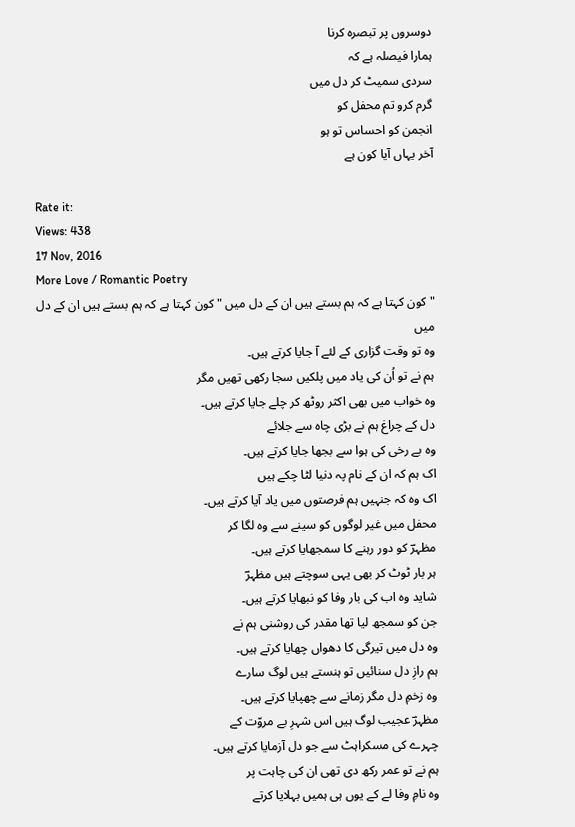دوسروں پر تبصرہ کرنا
ہمارا فیصلہ ہے کہ
سردی سمیٹ کر دل میں
گرم کرو تم محفل کو
انجمن کو احساس تو ہو
آخر یہاں آیا کون ہے

Rate it:
Views: 438
17 Nov, 2016
More Love / Romantic Poetry
" کون کہتا ہے کہ ہم بستے ہیں ان کے دل میں " کون کہتا ہے کہ ہم بستے ہیں ان کے دل میں
وہ تو وقت گزاری کے لئے آ جایا کرتے ہیں۔
ہم نے تو اُن کی یاد میں پلکیں سجا رکھی تھیں مگر
وہ خواب میں بھی اکثر روٹھ کر چلے جایا کرتے ہیں۔
دل کے چراغ ہم نے بڑی چاہ سے جلائے
وہ بے رخی کی ہوا سے بجھا جایا کرتے ہیں۔
اک ہم کہ ان کے نام پہ دنیا لٹا چکے ہیں
اک وہ کہ جنہیں ہم فرصتوں میں یاد آیا کرتے ہیں۔
محفل میں غیر لوگوں کو سینے سے وہ لگا کر
مظہرؔ کو دور رہنے کا سمجھایا کرتے ہیں۔
ہر بار ٹوٹ کر بھی یہی سوچتے ہیں مظہرؔ
شاید وہ اب کی بار وفا کو نبھایا کرتے ہیں۔
جن کو سمجھ لیا تھا مقدر کی روشنی ہم نے
وہ دل میں تیرگی کا دھواں چھایا کرتے ہیں۔
ہم رازِ دل سنائیں تو ہنستے ہیں لوگ سارے
وہ زخمِ دل مگر زمانے سے چھپایا کرتے ہیں۔
مظہرؔ عجیب لوگ ہیں اس شہرِ بے مروّت کے
چہرے کی مسکراہٹ سے جو دل آزمایا کرتے ہیں۔
ہم نے تو عمر رکھ دی تھی ان کی چاہت پر
وہ نامِ وفا لے کے یوں ہی ہمیں بہلایا کرتے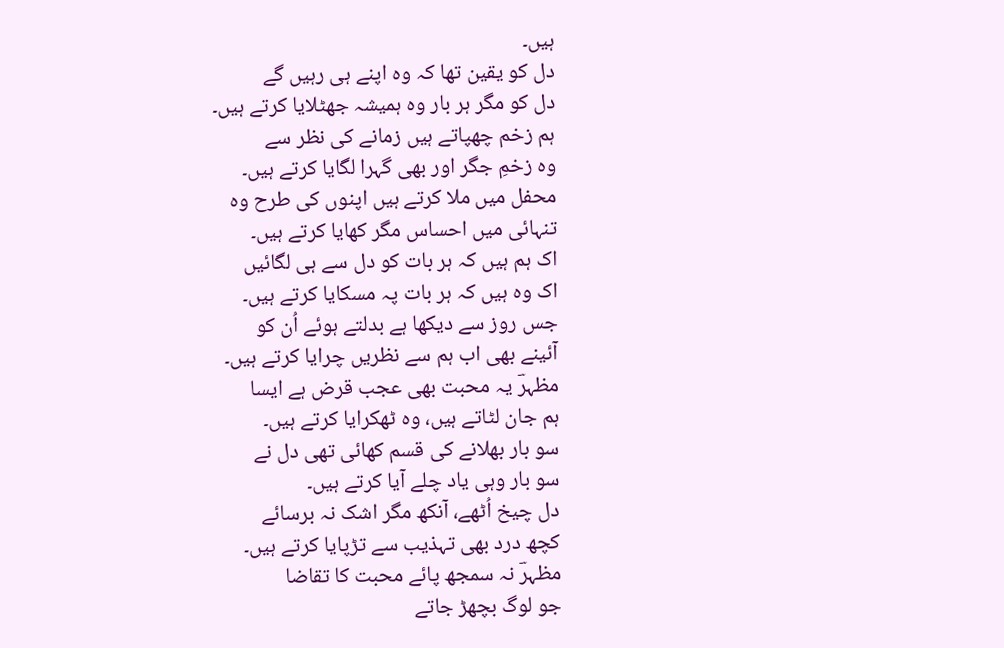ہیں۔
دل کو یقین تھا کہ وہ اپنے ہی رہیں گے
دل کو مگر ہر بار وہ ہمیشہ جھٹلایا کرتے ہیں۔
ہم زخم چھپاتے ہیں زمانے کی نظر سے
وہ زخمِ جگر اور بھی گہرا لگایا کرتے ہیں۔
محفل میں ملا کرتے ہیں اپنوں کی طرح وہ
تنہائی میں احساس مگر کھایا کرتے ہیں۔
اک ہم ہیں کہ ہر بات کو دل سے ہی لگائیں
اک وہ ہیں کہ ہر بات پہ مسکایا کرتے ہیں۔
جس روز سے دیکھا ہے بدلتے ہوئے اُن کو
آئینے بھی اب ہم سے نظریں چرایا کرتے ہیں۔
مظہرؔ یہ محبت بھی عجب قرض ہے ایسا
ہم جان لٹاتے ہیں، وہ ٹھکرایا کرتے ہیں۔
سو بار بھلانے کی قسم کھائی تھی دل نے
سو بار وہی یاد چلے آیا کرتے ہیں۔
دل چیخ اُٹھے، آنکھ مگر اشک نہ برسائے
کچھ درد بھی تہذیب سے تڑپایا کرتے ہیں۔
مظہرؔ نہ سمجھ پائے محبت کا تقاضا
جو لوگ بچھڑ جاتے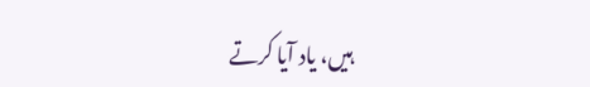ہیں، یاد آیا کرتے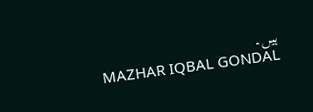ہیں۔
MAZHAR IQBAL GONDAL